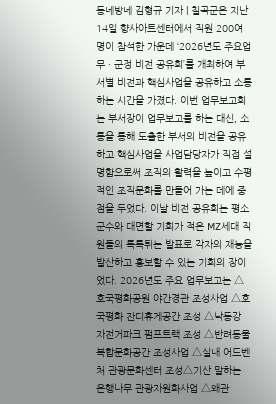동네방네 김형규 기자 | 칠곡군은 지난 14일 향사아트센터에서 직원 200여 명이 참석한 가운데 ‘2026년도 주요업무 · 군정 비전 공유회’를 개최하여 부서별 비전과 핵심사업을 공유하고 소통하는 시간을 가졌다. 이번 업무보고회는 부서장이 업무보고를 하는 대신, 소통을 통해 도출한 부서의 비전을 공유하고 핵심사업을 사업담당자가 직접 설명함으로써 조직의 활력을 높이고 수평적인 조직문화를 만들어 가는 데에 중점을 두었다. 이날 비전 공유회는 평소 군수와 대면할 기회가 적은 MZ세대 직원들의 톡톡튀는 발표로 각자의 재능을 발산하고 홍보할 수 있는 기회의 장이었다. 2026년도 주요 업무보고는 △호국평화공원 야간경관 조성사업 △호국평화 잔디휴게공간 조성 △낙동강 자전거파크 펌프트랙 조성 △반려동물 복합문화공간 조성사업 △실내 어드벤처 관광문화센터 조성△기산 말하는 은행나무 관광자원화사업 △왜관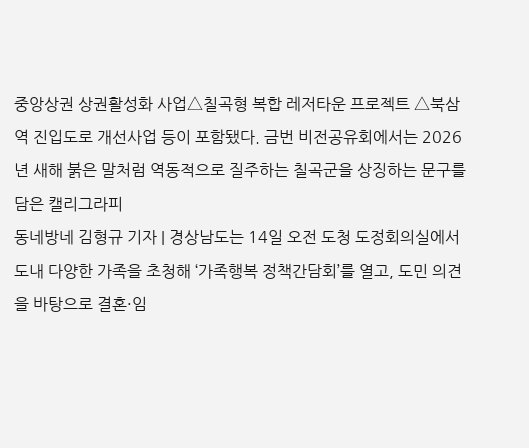중앙상권 상권활성화 사업△칠곡형 복합 레저타운 프로젝트 △북삼역 진입도로 개선사업 등이 포함됐다. 금번 비전공유회에서는 2026년 새해 붉은 말처럼 역동적으로 질주하는 칠곡군을 상징하는 문구를 담은 캘리그라피
동네방네 김형규 기자 | 경상남도는 14일 오전 도청 도정회의실에서 도내 다양한 가족을 초청해 ‘가족행복 정책간담회’를 열고, 도민 의견을 바탕으로 결혼·임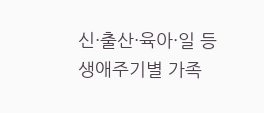신·출산·육아·일 등 생애주기별 가족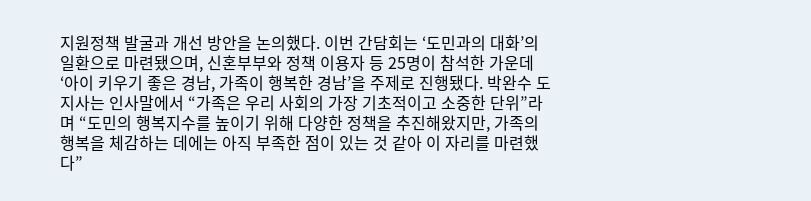지원정책 발굴과 개선 방안을 논의했다. 이번 간담회는 ‘도민과의 대화’의 일환으로 마련됐으며, 신혼부부와 정책 이용자 등 25명이 참석한 가운데 ‘아이 키우기 좋은 경남, 가족이 행복한 경남’을 주제로 진행됐다. 박완수 도지사는 인사말에서 “가족은 우리 사회의 가장 기초적이고 소중한 단위”라며 “도민의 행복지수를 높이기 위해 다양한 정책을 추진해왔지만, 가족의 행복을 체감하는 데에는 아직 부족한 점이 있는 것 같아 이 자리를 마련했다”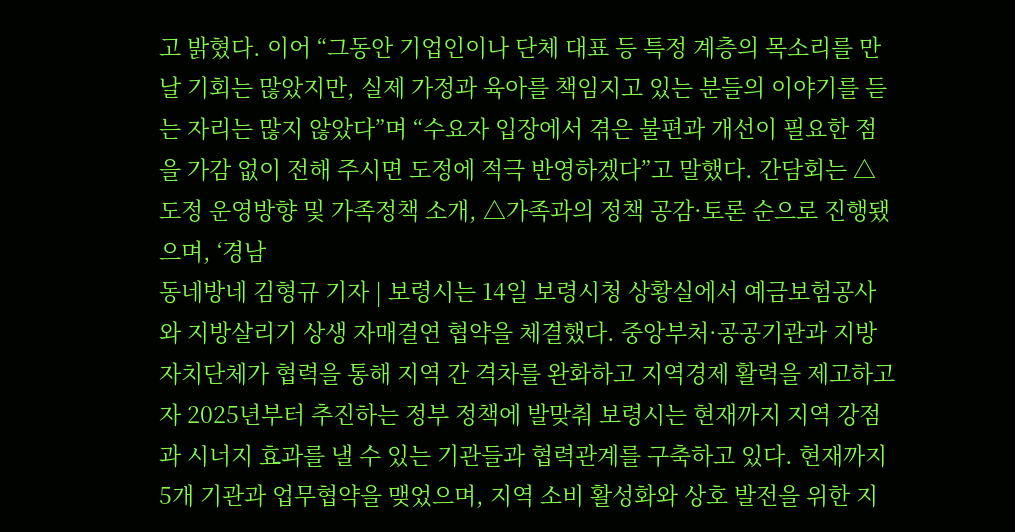고 밝혔다. 이어 “그동안 기업인이나 단체 대표 등 특정 계층의 목소리를 만날 기회는 많았지만, 실제 가정과 육아를 책임지고 있는 분들의 이야기를 듣는 자리는 많지 않았다”며 “수요자 입장에서 겪은 불편과 개선이 필요한 점을 가감 없이 전해 주시면 도정에 적극 반영하겠다”고 말했다. 간담회는 △도정 운영방향 및 가족정책 소개, △가족과의 정책 공감·토론 순으로 진행됐으며, ‘경남
동네방네 김형규 기자 | 보령시는 14일 보령시청 상황실에서 예금보험공사와 지방살리기 상생 자매결연 협약을 체결했다. 중앙부처·공공기관과 지방자치단체가 협력을 통해 지역 간 격차를 완화하고 지역경제 활력을 제고하고자 2025년부터 추진하는 정부 정책에 발맞춰 보령시는 현재까지 지역 강점과 시너지 효과를 낼 수 있는 기관들과 협력관계를 구축하고 있다. 현재까지 5개 기관과 업무협약을 맺었으며, 지역 소비 활성화와 상호 발전을 위한 지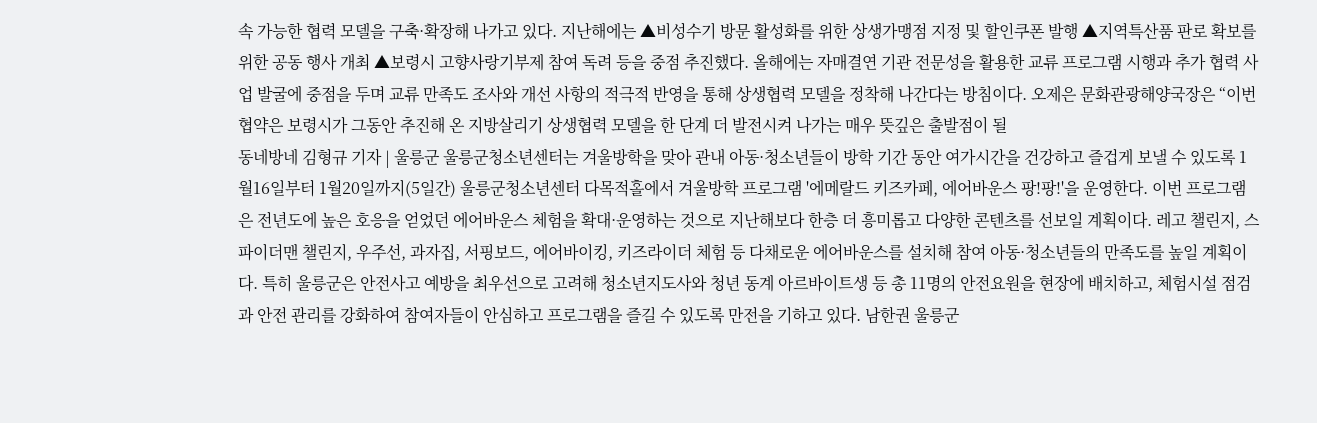속 가능한 협력 모델을 구축·확장해 나가고 있다. 지난해에는 ▲비성수기 방문 활성화를 위한 상생가맹점 지정 및 할인쿠폰 발행 ▲지역특산품 판로 확보를 위한 공동 행사 개최 ▲보령시 고향사랑기부제 참여 독려 등을 중점 추진했다. 올해에는 자매결연 기관 전문성을 활용한 교류 프로그램 시행과 추가 협력 사업 발굴에 중점을 두며 교류 만족도 조사와 개선 사항의 적극적 반영을 통해 상생협력 모델을 정착해 나간다는 방침이다. 오제은 문화관광해양국장은 “이번 협약은 보령시가 그동안 추진해 온 지방살리기 상생협력 모델을 한 단계 더 발전시켜 나가는 매우 뜻깊은 출발점이 될
동네방네 김형규 기자 | 울릉군 울릉군청소년센터는 겨울방학을 맞아 관내 아동·청소년들이 방학 기간 동안 여가시간을 건강하고 즐겁게 보낼 수 있도록 1월16일부터 1월20일까지(5일간) 울릉군청소년센터 다목적홀에서 겨울방학 프로그램 '에메랄드 키즈카페, 에어바운스 팡!팡!'을 운영한다. 이번 프로그램은 전년도에 높은 호응을 얻었던 에어바운스 체험을 확대·운영하는 것으로 지난해보다 한층 더 흥미롭고 다양한 콘텐츠를 선보일 계획이다. 레고 챌린지, 스파이더맨 챌린지, 우주선, 과자집, 서핑보드, 에어바이킹, 키즈라이더 체험 등 다채로운 에어바운스를 설치해 참여 아동·청소년들의 만족도를 높일 계획이다. 특히 울릉군은 안전사고 예방을 최우선으로 고려해 청소년지도사와 청년 동계 아르바이트생 등 총 11명의 안전요원을 현장에 배치하고, 체험시설 점검과 안전 관리를 강화하여 참여자들이 안심하고 프로그램을 즐길 수 있도록 만전을 기하고 있다. 남한권 울릉군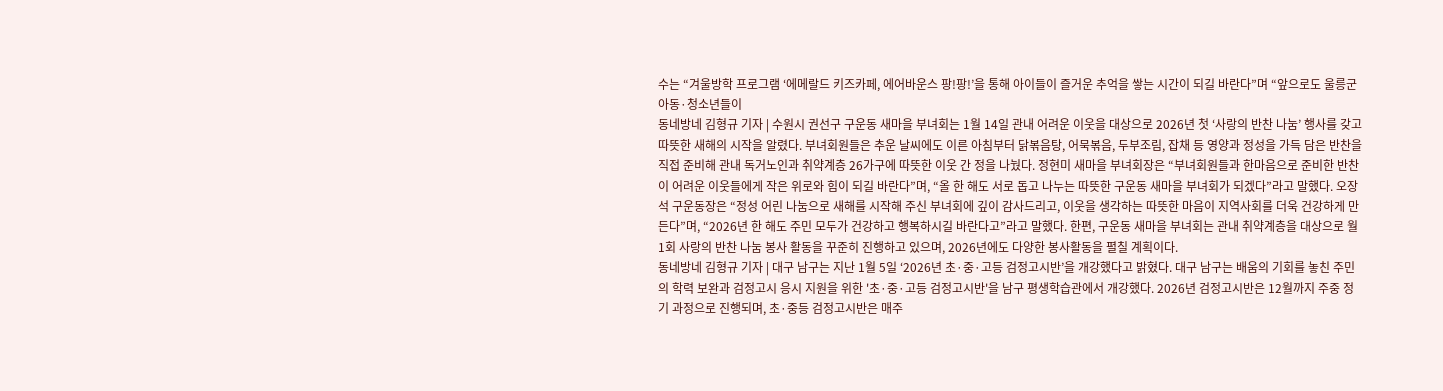수는 “겨울방학 프로그램 ‘에메랄드 키즈카페, 에어바운스 팡!팡!’을 통해 아이들이 즐거운 추억을 쌓는 시간이 되길 바란다”며 “앞으로도 울릉군 아동·청소년들이
동네방네 김형규 기자 | 수원시 권선구 구운동 새마을 부녀회는 1월 14일 관내 어려운 이웃을 대상으로 2026년 첫 ‘사랑의 반찬 나눔’ 행사를 갖고 따뜻한 새해의 시작을 알렸다. 부녀회원들은 추운 날씨에도 이른 아침부터 닭볶음탕, 어묵볶음, 두부조림, 잡채 등 영양과 정성을 가득 담은 반찬을 직접 준비해 관내 독거노인과 취약계층 26가구에 따뜻한 이웃 간 정을 나눴다. 정현미 새마을 부녀회장은 “부녀회원들과 한마음으로 준비한 반찬이 어려운 이웃들에게 작은 위로와 힘이 되길 바란다”며, “올 한 해도 서로 돕고 나누는 따뜻한 구운동 새마을 부녀회가 되겠다”라고 말했다. 오장석 구운동장은 “정성 어린 나눔으로 새해를 시작해 주신 부녀회에 깊이 감사드리고, 이웃을 생각하는 따뜻한 마음이 지역사회를 더욱 건강하게 만든다”며, “2026년 한 해도 주민 모두가 건강하고 행복하시길 바란다고”라고 말했다. 한편, 구운동 새마을 부녀회는 관내 취약계층을 대상으로 월 1회 사랑의 반찬 나눔 봉사 활동을 꾸준히 진행하고 있으며, 2026년에도 다양한 봉사활동을 펼칠 계획이다.
동네방네 김형규 기자 | 대구 남구는 지난 1월 5일 ‘2026년 초·중·고등 검정고시반’을 개강했다고 밝혔다. 대구 남구는 배움의 기회를 놓친 주민의 학력 보완과 검정고시 응시 지원을 위한 '초·중·고등 검정고시반'을 남구 평생학습관에서 개강했다. 2026년 검정고시반은 12월까지 주중 정기 과정으로 진행되며, 초·중등 검정고시반은 매주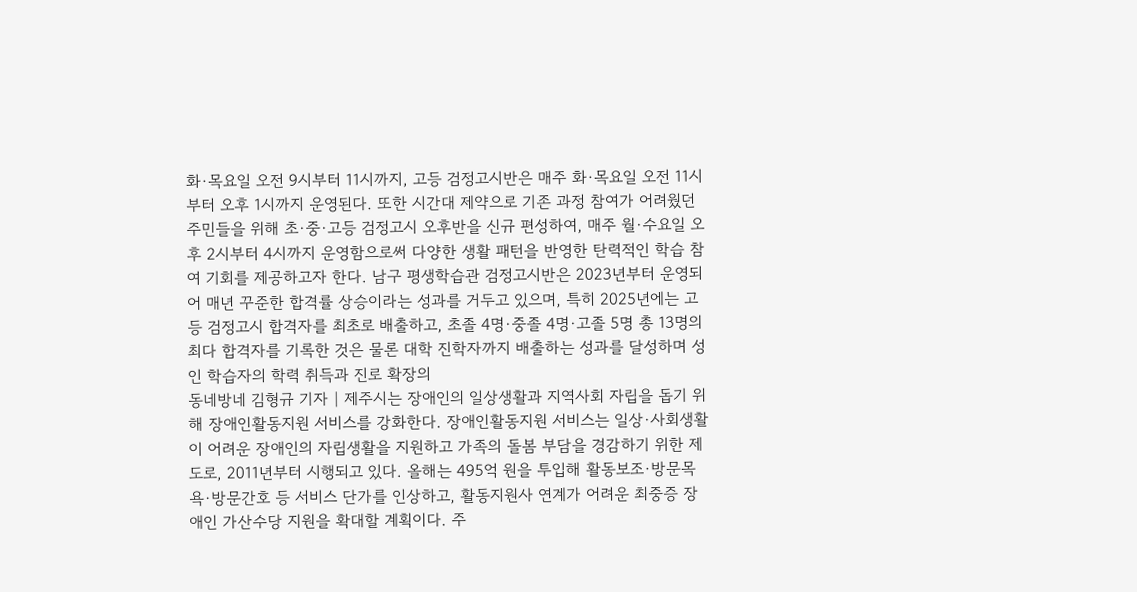화·목요일 오전 9시부터 11시까지, 고등 검정고시반은 매주 화·목요일 오전 11시부터 오후 1시까지 운영된다. 또한 시간대 제약으로 기존 과정 참여가 어려웠던 주민들을 위해 초·중·고등 검정고시 오후반을 신규 편성하여, 매주 월·수요일 오후 2시부터 4시까지 운영함으로써 다양한 생활 패턴을 반영한 탄력적인 학습 참여 기회를 제공하고자 한다. 남구 평생학습관 검정고시반은 2023년부터 운영되어 매년 꾸준한 합격률 상승이라는 성과를 거두고 있으며, 특히 2025년에는 고등 검정고시 합격자를 최초로 배출하고, 초졸 4명·중졸 4명·고졸 5명 총 13명의 최다 합격자를 기록한 것은 물론 대학 진학자까지 배출하는 성과를 달성하며 성인 학습자의 학력 취득과 진로 확장의
동네방네 김형규 기자 | 제주시는 장애인의 일상생활과 지역사회 자립을 돕기 위해 장애인활동지원 서비스를 강화한다. 장애인활동지원 서비스는 일상·사회생활이 어려운 장애인의 자립생활을 지원하고 가족의 돌봄 부담을 경감하기 위한 제도로, 2011년부터 시행되고 있다. 올해는 495억 원을 투입해 활동보조·방문목욕·방문간호 등 서비스 단가를 인상하고, 활동지원사 연계가 어려운 최중증 장애인 가산수당 지원을 확대할 계획이다. 주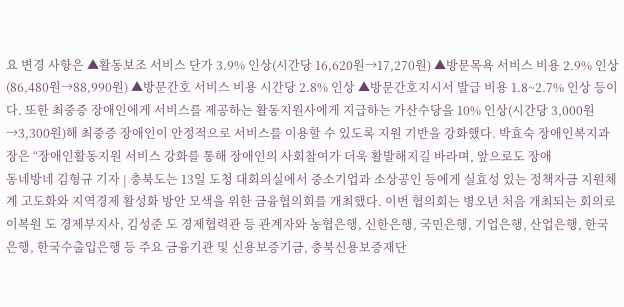요 변경 사항은 ▲활동보조 서비스 단가 3.9% 인상(시간당 16,620원→17,270원) ▲방문목욕 서비스 비용 2.9% 인상(86,480원→88,990원) ▲방문간호 서비스 비용 시간당 2.8% 인상 ▲방문간호지시서 발급 비용 1.8~2.7% 인상 등이다. 또한 최중증 장애인에게 서비스를 제공하는 활동지원사에게 지급하는 가산수당을 10% 인상(시간당 3,000원→3,300원)해 최중증 장애인이 안정적으로 서비스를 이용할 수 있도록 지원 기반을 강화했다. 박효숙 장애인복지과장은 “장애인활동지원 서비스 강화를 통해 장애인의 사회참여가 더욱 활발해지길 바라며, 앞으로도 장애
동네방네 김형규 기자 | 충북도는 13일 도청 대회의실에서 중소기업과 소상공인 등에게 실효성 있는 정책자금 지원체계 고도화와 지역경제 활성화 방안 모색을 위한 금융협의회를 개최했다. 이번 협의회는 병오년 처음 개최되는 회의로 이복원 도 경제부지사, 김성준 도 경제협력관 등 관계자와 농협은행, 신한은행, 국민은행, 기업은행, 산업은행, 한국은행, 한국수출입은행 등 주요 금융기관 및 신용보증기금, 충북신용보증재단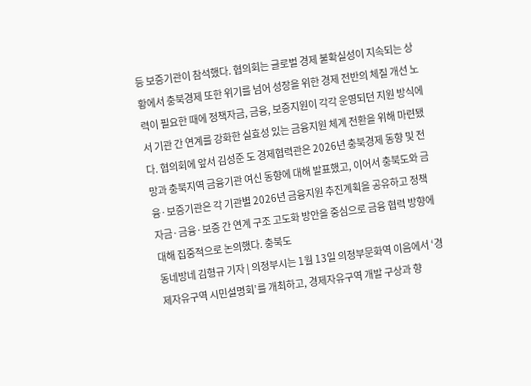등 보증기관이 참석했다. 협의회는 글로벌 경제 불확실성이 지속되는 상황에서 충북경제 또한 위기를 넘어 성장을 위한 경제 전반의 체질 개선 노력이 필요한 때에 정책자금, 금융, 보증지원이 각각 운영되던 지원 방식에서 기관 간 연계를 강화한 실효성 있는 금융지원 체계 전환을 위해 마련됐다. 협의회에 앞서 김성준 도 경제협력관은 2026년 충북경제 동향 및 전망과 충북지역 금융기관 여신 동향에 대해 발표했고, 이어서 충북도와 금융·보증기관은 각 기관별 2026년 금융지원 추진계획을 공유하고 정책자금·금융·보증 간 연계 구조 고도화 방안을 중심으로 금융 협력 방향에 대해 집중적으로 논의했다. 충북도
동네방네 김형규 기자 | 의정부시는 1월 13일 의정부문화역 이음에서 ‘경제자유구역 시민설명회’를 개최하고, 경제자유구역 개발 구상과 향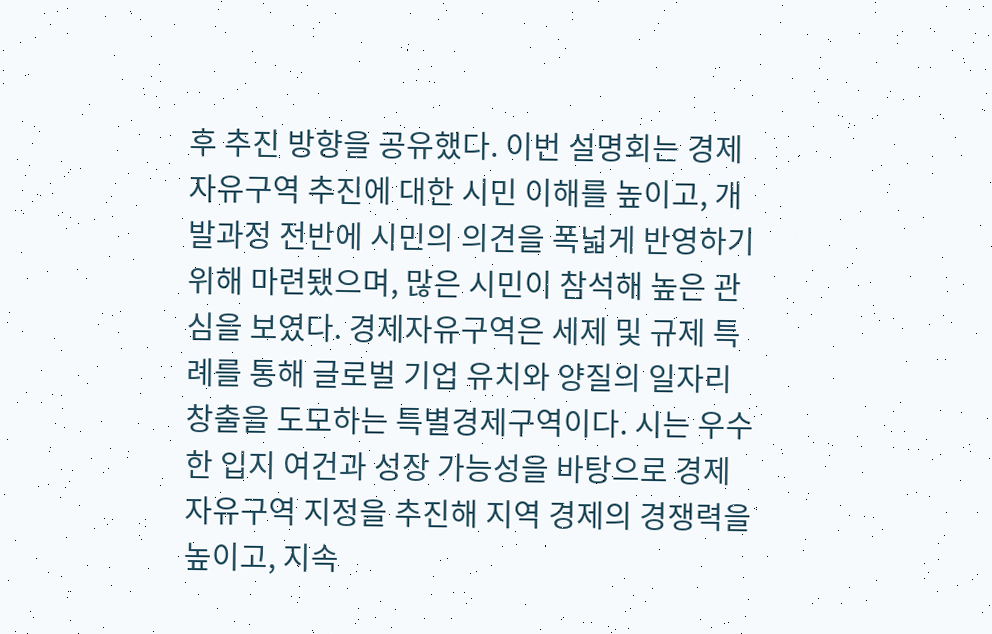후 추진 방향을 공유했다. 이번 설명회는 경제자유구역 추진에 대한 시민 이해를 높이고, 개발과정 전반에 시민의 의견을 폭넓게 반영하기 위해 마련됐으며, 많은 시민이 참석해 높은 관심을 보였다. 경제자유구역은 세제 및 규제 특례를 통해 글로벌 기업 유치와 양질의 일자리 창출을 도모하는 특별경제구역이다. 시는 우수한 입지 여건과 성장 가능성을 바탕으로 경제자유구역 지정을 추진해 지역 경제의 경쟁력을 높이고, 지속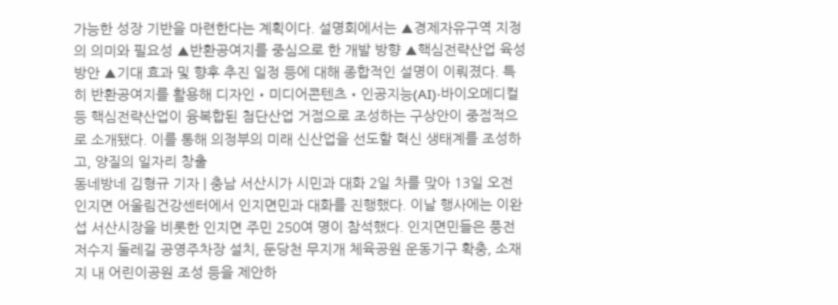가능한 성장 기반을 마련한다는 계획이다. 설명회에서는 ▲경제자유구역 지정의 의미와 필요성 ▲반환공여지를 중심으로 한 개발 방향 ▲핵심전략산업 육성 방안 ▲기대 효과 및 향후 추진 일정 등에 대해 종합적인 설명이 이뤄졌다. 특히 반환공여지를 활용해 디자인‧미디어콘텐츠‧인공지능(AI)‧바이오메디컬 등 핵심전략산업이 융복합된 첨단산업 거점으로 조성하는 구상안이 중점적으로 소개됐다. 이를 통해 의정부의 미래 신산업을 선도할 혁신 생태계를 조성하고, 양질의 일자리 창출
동네방네 김형규 기자 | 충남 서산시가 시민과 대화 2일 차를 맞아 13일 오전 인지면 어울림건강센터에서 인지면민과 대화를 진행했다. 이날 행사에는 이완섭 서산시장을 비롯한 인지면 주민 250여 명이 참석했다. 인지면민들은 풍전저수지 둘레길 공영주차장 설치, 둔당천 무지개 체육공원 운동기구 확충, 소재지 내 어린이공원 조성 등을 제안하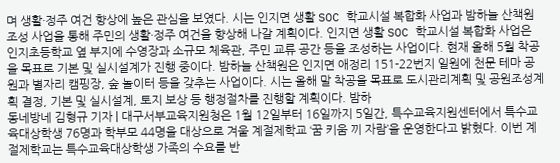며 생활·정주 여건 향상에 높은 관심을 보였다. 시는 인지면 생활 SOC 학교시설 복합화 사업과 밤하늘 산책원 조성 사업을 통해 주민의 생활·정주 여건을 향상해 나갈 계획이다. 인지면 생활 SOC 학교시설 복합화 사업은 인지초등학교 옆 부지에 수영장과 소규모 체육관, 주민 교류 공간 등을 조성하는 사업이다. 현재 올해 5월 착공을 목표로 기본 및 실시설계가 진행 중이다. 밤하늘 산책원은 인지면 애정리 151-22번지 일원에 천문 테마 공원과 별자리 캠핑장, 숲 놀이터 등을 갖추는 사업이다. 시는 올해 말 착공을 목표로 도시관리계획 및 공원조성계획 결정, 기본 및 실시설계, 토지 보상 등 행정절차를 진행할 계획이다. 밤하
동네방네 김형규 기자 | 대구서부교육지원청은 1월 12일부터 16일까지 5일간, 특수교육지원센터에서 특수교육대상학생 76명과 학부모 44명을 대상으로 겨울 계절제학교 ‘꿈 키움 끼 자람’을 운영한다고 밝혔다. 이번 계절제학교는 특수교육대상학생 가족의 수요를 반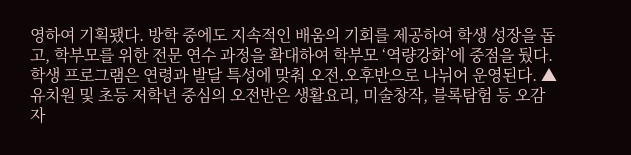영하여 기획됐다. 방학 중에도 지속적인 배움의 기회를 제공하여 학생 성장을 돕고, 학부모를 위한 전문 연수 과정을 확대하여 학부모 ‘역량강화’에 중점을 뒀다. 학생 프로그램은 연령과 발달 특성에 맞춰 오전․오후반으로 나뉘어 운영된다. ▲유치원 및 초등 저학년 중심의 오전반은 생활요리, 미술창작, 블록탐험 등 오감 자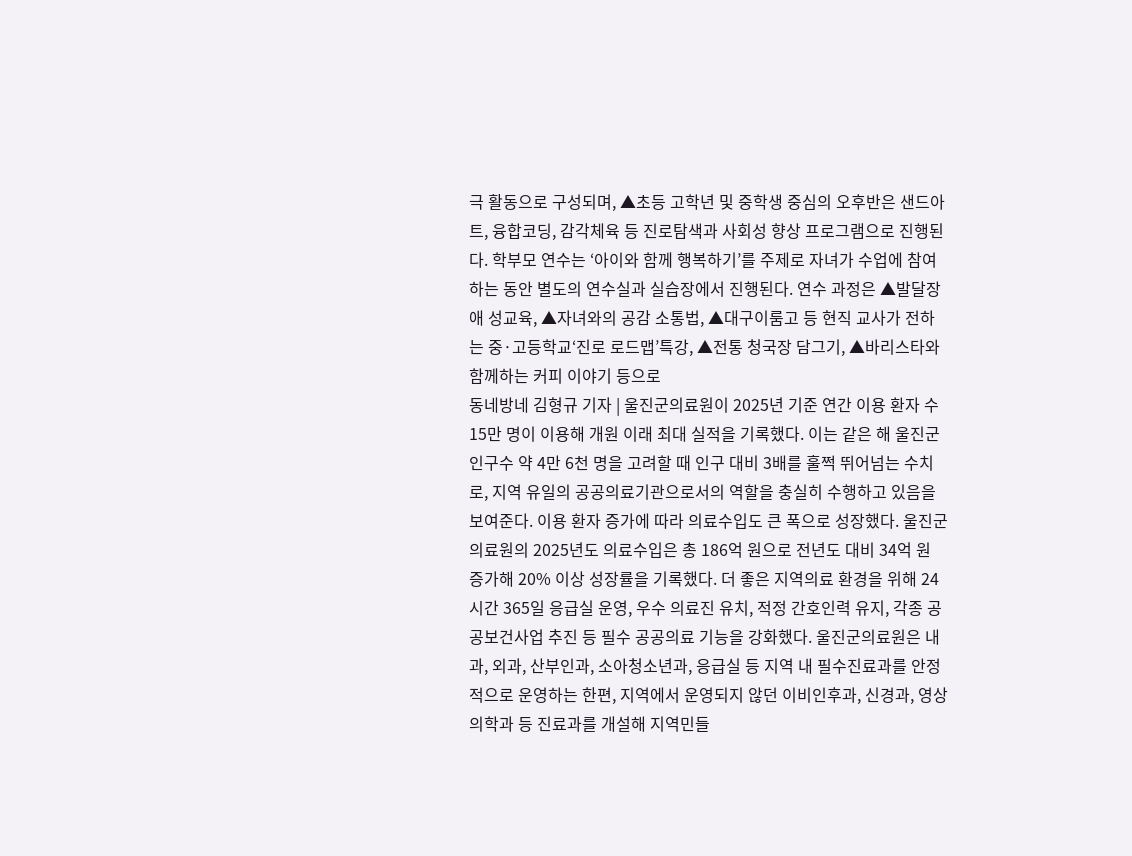극 활동으로 구성되며, ▲초등 고학년 및 중학생 중심의 오후반은 샌드아트, 융합코딩, 감각체육 등 진로탐색과 사회성 향상 프로그램으로 진행된다. 학부모 연수는 ‘아이와 함께 행복하기’를 주제로 자녀가 수업에 참여하는 동안 별도의 연수실과 실습장에서 진행된다. 연수 과정은 ▲발달장애 성교육, ▲자녀와의 공감 소통법, ▲대구이룸고 등 현직 교사가 전하는 중·고등학교‘진로 로드맵’특강, ▲전통 청국장 담그기, ▲바리스타와 함께하는 커피 이야기 등으로
동네방네 김형규 기자 | 울진군의료원이 2025년 기준 연간 이용 환자 수 15만 명이 이용해 개원 이래 최대 실적을 기록했다. 이는 같은 해 울진군 인구수 약 4만 6천 명을 고려할 때 인구 대비 3배를 훌쩍 뛰어넘는 수치로, 지역 유일의 공공의료기관으로서의 역할을 충실히 수행하고 있음을 보여준다. 이용 환자 증가에 따라 의료수입도 큰 폭으로 성장했다. 울진군의료원의 2025년도 의료수입은 총 186억 원으로 전년도 대비 34억 원 증가해 20% 이상 성장률을 기록했다. 더 좋은 지역의료 환경을 위해 24시간 365일 응급실 운영, 우수 의료진 유치, 적정 간호인력 유지, 각종 공공보건사업 추진 등 필수 공공의료 기능을 강화했다. 울진군의료원은 내과, 외과, 산부인과, 소아청소년과, 응급실 등 지역 내 필수진료과를 안정적으로 운영하는 한편, 지역에서 운영되지 않던 이비인후과, 신경과, 영상의학과 등 진료과를 개설해 지역민들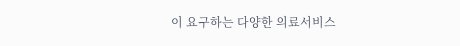이 요구하는 다양한 의료서비스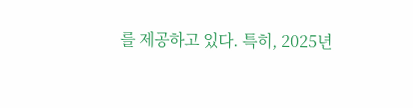를 제공하고 있다. 특히, 2025년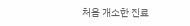처음 개소한 진료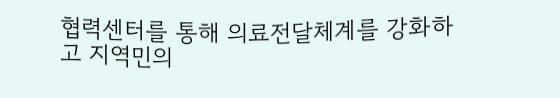협력센터를 통해 의료전달체계를 강화하고 지역민의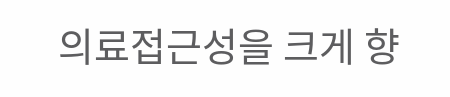의료접근성을 크게 향